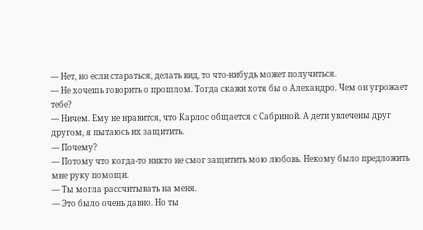— Нет, но если стараться, делать вид, то что-нибудь может получиться.
— Не хочешь говорить о прошлом. Тогда скажи хотя бы о Алехандро. Чем он угрожает тебе?
— Ничем. Ему не нравится, что Карлос общается с Сабриной. А дети увлечены друг другом, я пытаюсь их защитить.
— Почему?
— Потому что когда-то никто не смог защитить мою любовь. Некому было предложить мне руку помощи.
— Ты могла рассчитывать на меня.
— Это было очень давно. Но ты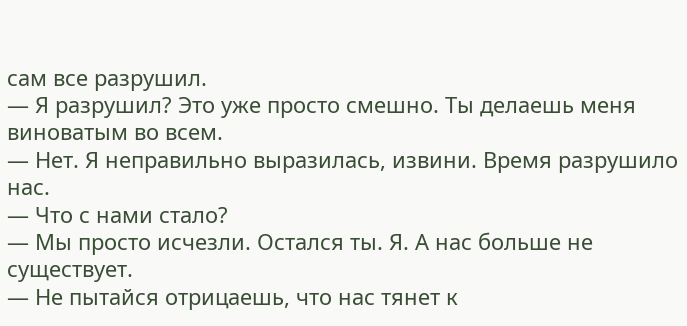сам все разрушил.
— Я разрушил? Это уже просто смешно. Ты делаешь меня виноватым во всем.
— Нет. Я неправильно выразилась, извини. Время разрушило нас.
— Что с нами стало?
— Мы просто исчезли. Остался ты. Я. А нас больше не существует.
— Не пытайся отрицаешь, что нас тянет к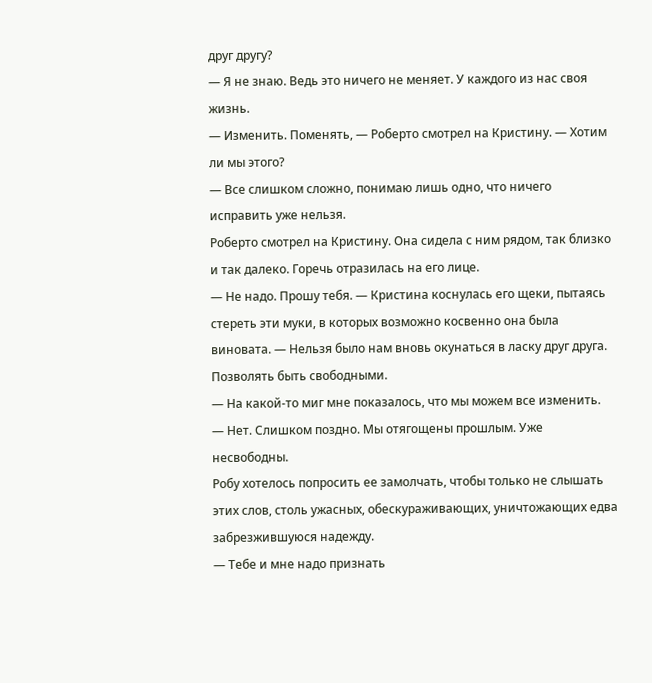друг другу?
— Я не знаю. Ведь это ничего не меняет. У каждого из нас своя жизнь.
— Изменить. Поменять, — Роберто смотрел на Кристину. — Хотим ли мы этого?
— Все слишком сложно, понимаю лишь одно, что ничего исправить уже нельзя.
Роберто смотрел на Кристину. Она сидела с ним рядом, так близко и так далеко. Горечь отразилась на его лице.
— Не надо. Прошу тебя. — Кристина коснулась его щеки, пытаясь стереть эти муки, в которых возможно косвенно она была виновата. — Нельзя было нам вновь окунаться в ласку друг друга. Позволять быть свободными.
— На какой-то миг мне показалось, что мы можем все изменить.
— Нет. Слишком поздно. Мы отягощены прошлым. Уже несвободны.
Робу хотелось попросить ее замолчать, чтобы только не слышать этих слов, столь ужасных, обескураживающих, уничтожающих едва забрезжившуюся надежду.
— Тебе и мне надо признать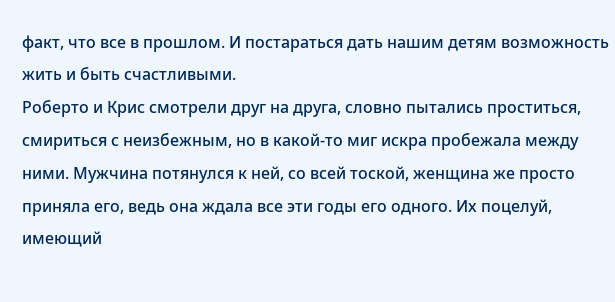факт, что все в прошлом. И постараться дать нашим детям возможность жить и быть счастливыми.
Роберто и Крис смотрели друг на друга, словно пытались проститься, смириться с неизбежным, но в какой-то миг искра пробежала между ними. Мужчина потянулся к ней, со всей тоской, женщина же просто приняла его, ведь она ждала все эти годы его одного. Их поцелуй, имеющий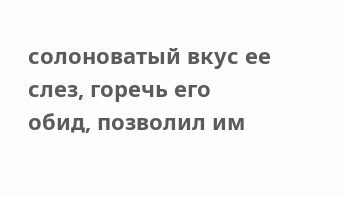солоноватый вкус ее слез, горечь его обид, позволил им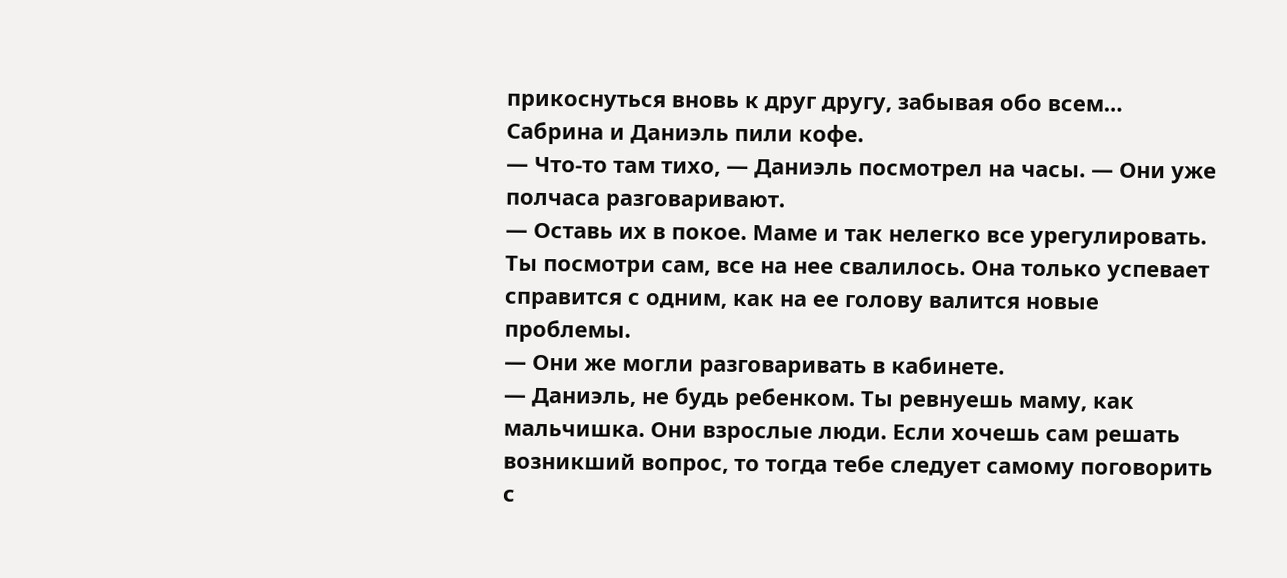прикоснуться вновь к друг другу, забывая обо всем…
Сабрина и Даниэль пили кофе.
— Что-то там тихо, — Даниэль посмотрел на часы. — Они уже полчаса разговаривают.
— Оставь их в покое. Маме и так нелегко все урегулировать. Ты посмотри сам, все на нее свалилось. Она только успевает справится с одним, как на ее голову валится новые проблемы.
— Они же могли разговаривать в кабинете.
— Даниэль, не будь ребенком. Ты ревнуешь маму, как мальчишка. Они взрослые люди. Если хочешь сам решать возникший вопрос, то тогда тебе следует самому поговорить с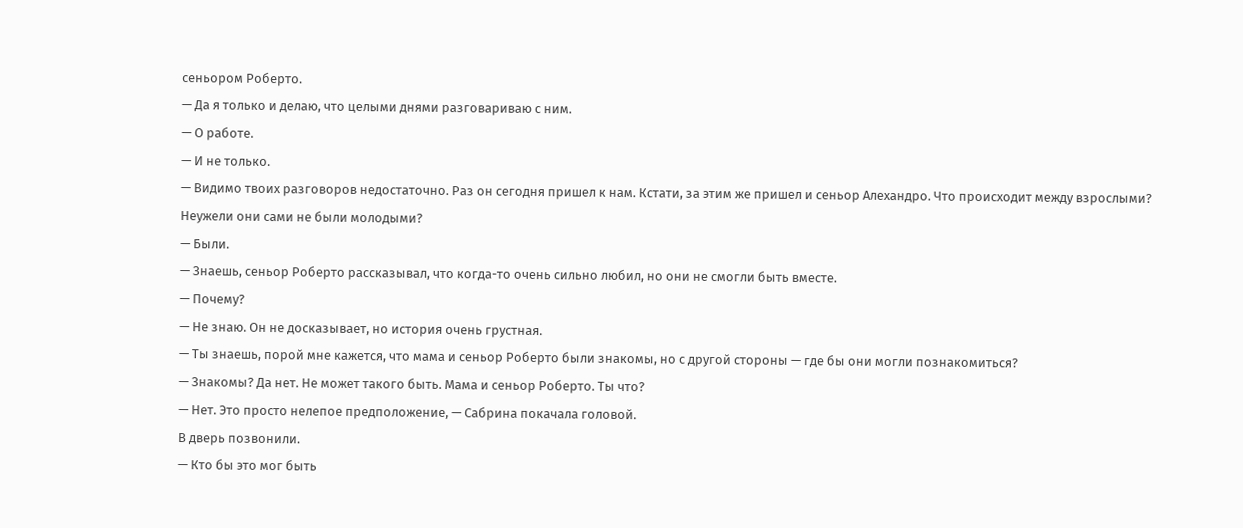сеньором Роберто.
— Да я только и делаю, что целыми днями разговариваю с ним.
— О работе.
— И не только.
— Видимо твоих разговоров недостаточно. Раз он сегодня пришел к нам. Кстати, за этим же пришел и сеньор Алехандро. Что происходит между взрослыми? Неужели они сами не были молодыми?
— Были.
— Знаешь, сеньор Роберто рассказывал, что когда-то очень сильно любил, но они не смогли быть вместе.
— Почему?
— Не знаю. Он не досказывает, но история очень грустная.
— Ты знаешь, порой мне кажется, что мама и сеньор Роберто были знакомы, но с другой стороны — где бы они могли познакомиться?
— Знакомы? Да нет. Не может такого быть. Мама и сеньор Роберто. Ты что?
— Нет. Это просто нелепое предположение, — Сабрина покачала головой.
В дверь позвонили.
— Кто бы это мог быть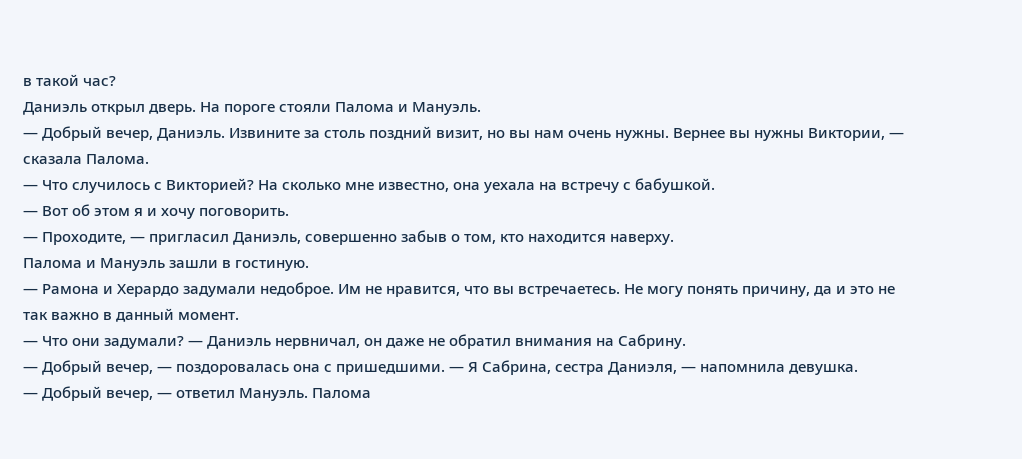в такой час?
Даниэль открыл дверь. На пороге стояли Палома и Мануэль.
— Добрый вечер, Даниэль. Извините за столь поздний визит, но вы нам очень нужны. Вернее вы нужны Виктории, — сказала Палома.
— Что случилось с Викторией? На сколько мне известно, она уехала на встречу с бабушкой.
— Вот об этом я и хочу поговорить.
— Проходите, — пригласил Даниэль, совершенно забыв о том, кто находится наверху.
Палома и Мануэль зашли в гостиную.
— Рамона и Херардо задумали недоброе. Им не нравится, что вы встречаетесь. Не могу понять причину, да и это не так важно в данный момент.
— Что они задумали? — Даниэль нервничал, он даже не обратил внимания на Сабрину.
— Добрый вечер, — поздоровалась она с пришедшими. — Я Сабрина, сестра Даниэля, — напомнила девушка.
— Добрый вечер, — ответил Мануэль. Палома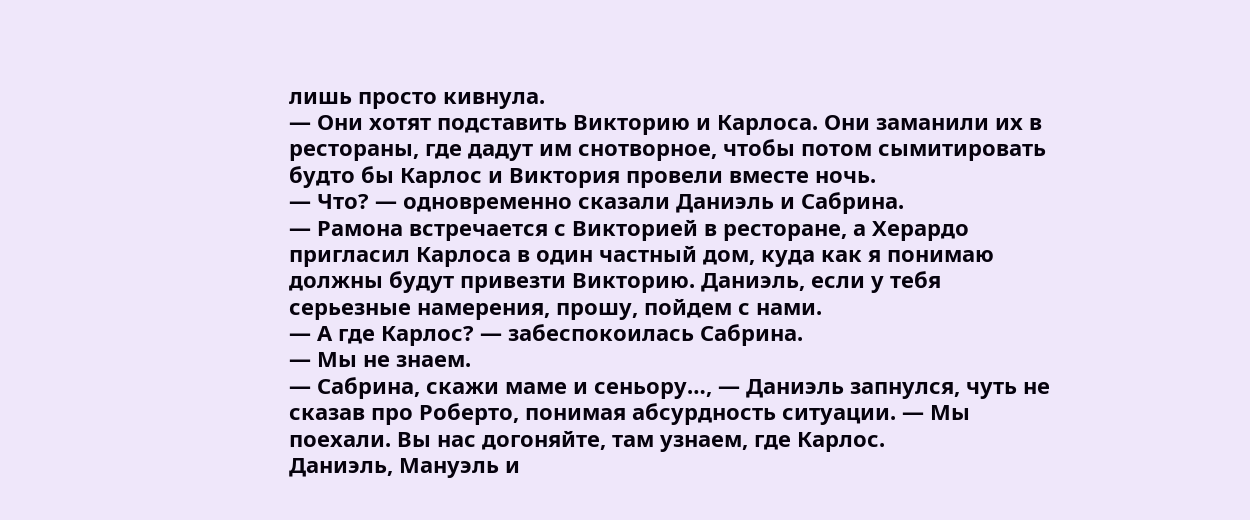лишь просто кивнула.
— Они хотят подставить Викторию и Карлоса. Они заманили их в рестораны, где дадут им снотворное, чтобы потом сымитировать будто бы Карлос и Виктория провели вместе ночь.
— Что? — одновременно сказали Даниэль и Сабрина.
— Рамона встречается с Викторией в ресторане, а Херардо пригласил Карлоса в один частный дом, куда как я понимаю должны будут привезти Викторию. Даниэль, если у тебя серьезные намерения, прошу, пойдем с нами.
— А где Карлос? — забеспокоилась Сабрина.
— Мы не знаем.
— Сабрина, скажи маме и сеньору…, — Даниэль запнулся, чуть не сказав про Роберто, понимая абсурдность ситуации. — Мы поехали. Вы нас догоняйте, там узнаем, где Карлос.
Даниэль, Мануэль и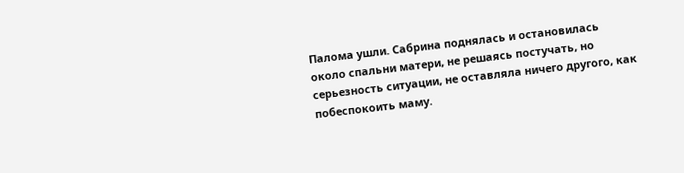Палома ушли. Сабрина поднялась и остановилась около спальни матери, не решаясь постучать, но серьезность ситуации, не оставляла ничего другого, как побеспокоить маму.